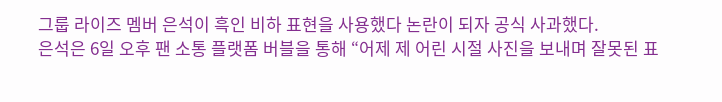그룹 라이즈 멤버 은석이 흑인 비하 표현을 사용했다 논란이 되자 공식 사과했다.
은석은 6일 오후 팬 소통 플랫폼 버블을 통해 “어제 제 어린 시절 사진을 보내며 잘못된 표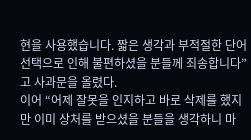현을 사용했습니다. 짧은 생각과 부적절한 단어 선택으로 인해 불편하셨을 분들께 죄송합니다”고 사과문을 올렸다.
이어 “어제 잘못을 인지하고 바로 삭제를 했지만 이미 상처를 받으셨을 분들을 생각하니 마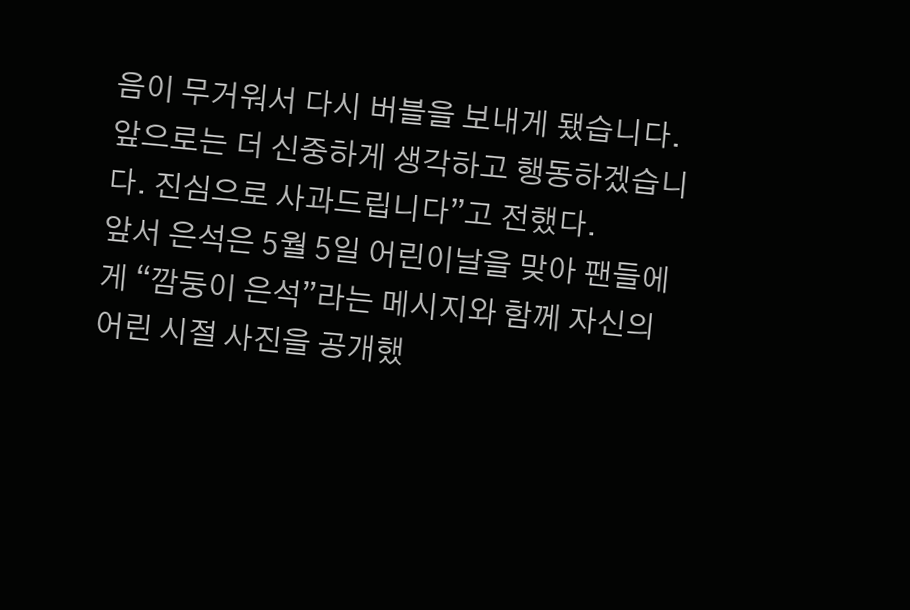음이 무거워서 다시 버블을 보내게 됐습니다. 앞으로는 더 신중하게 생각하고 행동하겠습니다. 진심으로 사과드립니다”고 전했다.
앞서 은석은 5월 5일 어린이날을 맞아 팬들에게 “깜둥이 은석”라는 메시지와 함께 자신의 어린 시절 사진을 공개했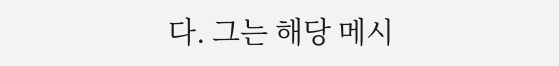다. 그는 해당 메시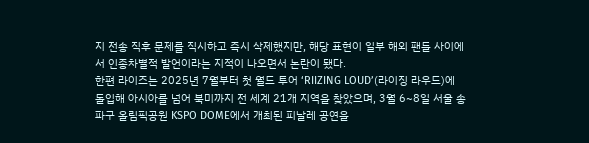지 전송 직후 문제를 직시하고 즉시 삭제했지만, 해당 표현이 일부 해외 팬들 사이에서 인종차별적 발언이라는 지적이 나오면서 논란이 됐다.
한편 라이즈는 2025년 7월부터 첫 월드 투어 ‘RIIZING LOUD’(라이징 라우드)에 돌입해 아시아를 넘어 북미까지 전 세계 21개 지역을 찾았으며, 3월 6~8일 서울 송파구 올림픽공원 KSPO DOME에서 개최된 피날레 공연을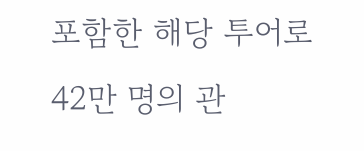포함한 해당 투어로 42만 명의 관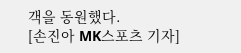객을 동원했다.
[손진아 MK스포츠 기자]